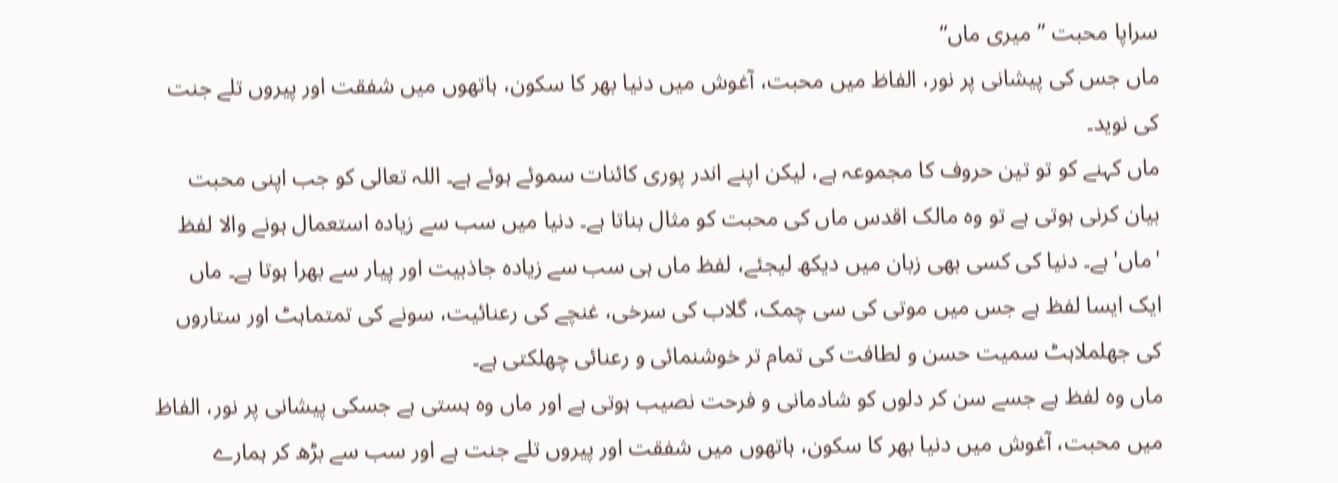سراپا محبت ’’میری ماں‘‘
ماں جس کی پیشانی پر نور، الفاظ میں محبت، آغوش میں دنیا بھر کا سکون، ہاتھوں میں شفقت اور پیروں تلے جنت کی نوید۔
ماں کہنے کو تو تین حروف کا مجموعہ ہے، لیکن اپنے اندر پوری کائنات سموئے ہوئے ہے۔ اللہ تعالی کو جب اپنی محبت بیان کرنی ہوتی ہے تو وہ مالک اقدس ماں کی محبت کو مثال بناتا ہے۔ دنیا میں سب سے زیادہ استعمال ہونے والا لفظ 'ماں' ہے۔ دنیا کی کسی بھی زبان میں دیکھ لیجئے، لفظ ماں ہی سب سے زیادہ جاذبیت اور پیار سے بھرا ہوتا ہے۔ ماں ایک ایسا لفظ ہے جس میں موتی کی سی چمک، گلاب کی سرخی، غنچے کی رعنائیت، سونے کی تمتماہٹ اور ستاروں کی جھلملاہٹ سمیت حسن و لطافت کی تمام تر خوشنمائی و رعنائی چھلکتی ہے۔
ماں وہ لفظ ہے جسے سن کر دلوں کو شادمانی و فرحت نصیب ہوتی ہے اور ماں وہ ہستی ہے جسکی پیشانی پر نور، الفاظ میں محبت، آغوش میں دنیا بھر کا سکون، ہاتھوں میں شفقت اور پیروں تلے جنت ہے اور سب سے بڑھ کر ہمارے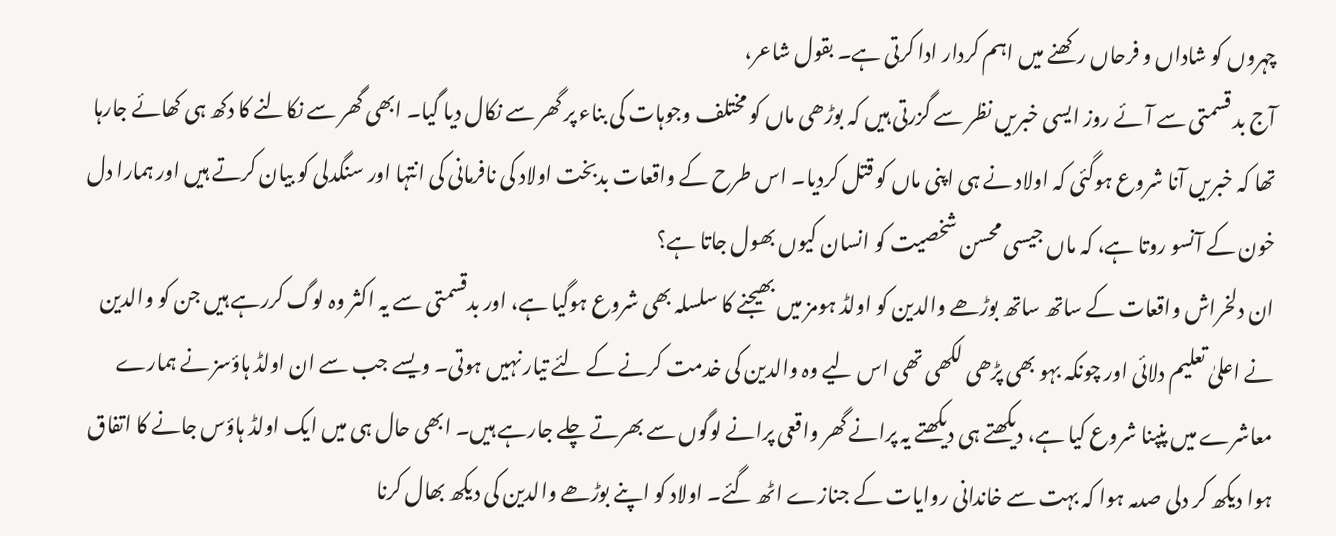چہروں کو شاداں و فرحاں رکھنے میں اہم کردار ادا کرتی ہے۔ بقول شاعر،
آج بد قسمتی سے آئے روز ایسی خبریں نظر سے گزرتی ہیں کہ بوڑھی ماں کو مختلف وجوہات کی بناء پر گھر سے نکال دیا گیا۔ ابھی گھر سے نکالنے کا دکھ ہی کھائے جارہا تھا کہ خبریں آنا شروع ہوگئی کہ اولاد نے ہی اپنی ماں کو قتل کردیا۔ اس طرح کے واقعات بدبخت اولاد کی نافرمانی کی انتہا اور سنگدلی کو بیان کرتے ہیں اور ہمارا دل خون کے آنسو روتا ہے، کہ ماں جیسی محسن شخصیت کو انسان کیوں بھول جاتا ہے؟
ان دلخراش واقعات کے ساتھ ساتھ بوڑھے والدین کو اولڈ ہومز میں بھیجنے کا سلسلہ بھی شروع ہوگیا ہے، اور بدقسمتی سے یہ اکثر وہ لوگ کررہے ہیں جن کو والدین نے اعلیٰ تعلیم دلائی اور چونکہ بہو بھی پڑھی لکھی تھی اس لیے وہ والدین کی خدمت کرنے کے لئے تیار نہیں ہوتی۔ ویسے جب سے ان اولڈ ہاؤسز نے ہمارے معاشرے میں پنپنا شروع کیا ہے، دیکھتے ہی دیکھتے یہ پرانے گھر واقعی پرانے لوگوں سے بھرتے چلے جارہے ہیں۔ ابھی حال ہی میں ایک اولڈ ہاؤس جانے کا اتفاق ہوا دیکھ کر دلی صدمہ ہوا کہ بہت سے خاندانی روایات کے جنازے اٹھ گئے۔ اولاد کو اپنے بوڑھے والدین کی دیکھ بھال کرنا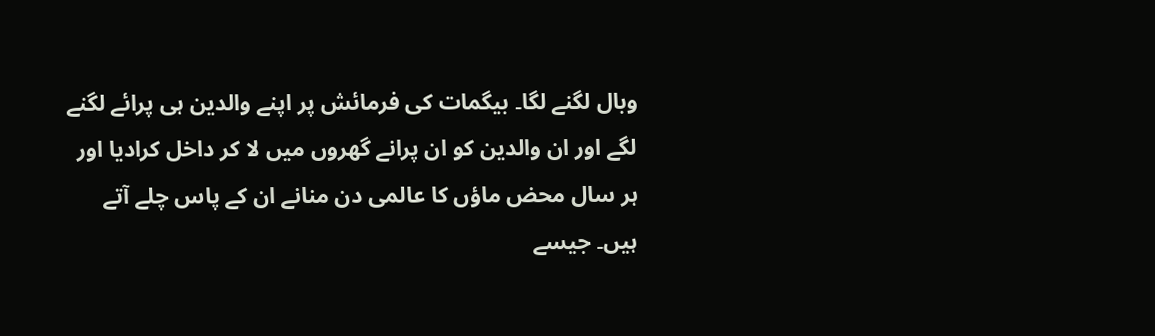وبال لگنے لگا۔ بیگمات کی فرمائش پر اپنے والدین ہی پرائے لگنے لگے اور ان والدین کو ان پرانے گھروں میں لا کر داخل کرادیا اور ہر سال محض ماؤں کا عالمی دن منانے ان کے پاس چلے آتے ہیں۔ جیسے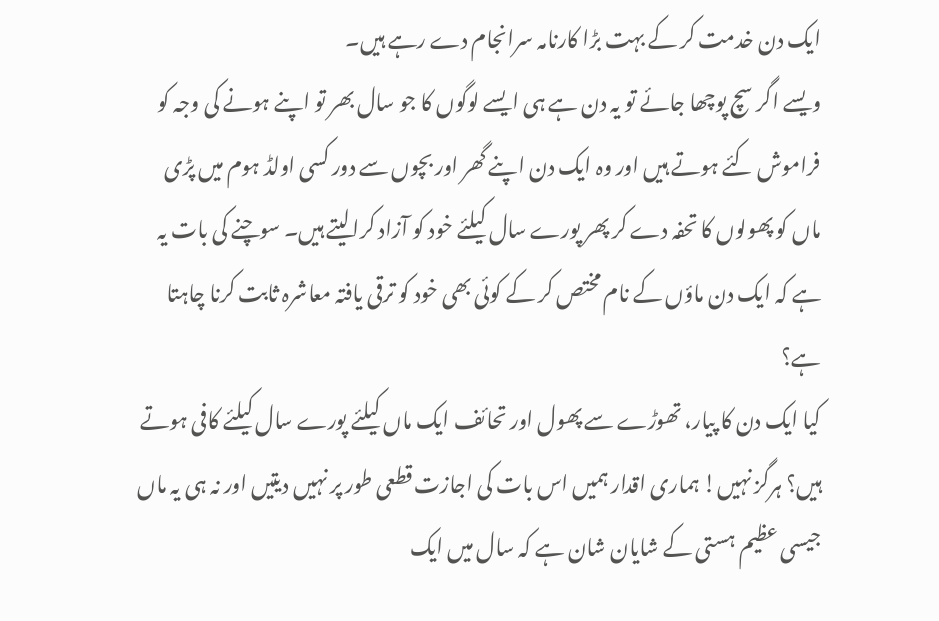ایک دن خدمت کر کے بہت بڑا کارنامہ سرانجام دے رہے ہیں۔
ویسے اگر سچ پوچھا جائے تو یہ دن ہے ہی ایسے لوگوں کا جو سال بھر تو اپنے ہونے کی وجہ کو فراموش کئے ہوتے ہیں اور وہ ایک دن اپنے گھر اور بچوں سے دور کسی اولڈ ہوم میں پڑی ماں کو پھولوں کا تحفہ دے کر پھر پورے سال کیلئے خود کو آزاد کرالیتے ہیں۔ سوچنے کی بات یہ ہے کہ ایک دن ماؤں کے نام مختص کر کے کوئی بھی خود کو ترقی یافتہ معاشرہ ثابت کرنا چاہتا ہے؟
کیا ایک دن کا پیار، تھوڑے سے پھول اور تحائف ایک ماں کیلئے پورے سال کیلئے کافی ہوتے ہیں؟ ہرگز نہیں! ہماری اقدار ہمیں اس بات کی اجازت قطعی طور پر نہیں دیتیں اور نہ ہی یہ ماں جیسی عظیم ہستی کے شایان شان ہے کہ سال میں ایک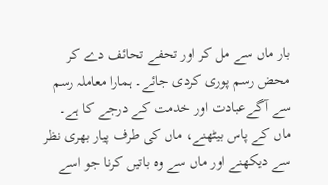بار ماں سے مل کر اور تحفے تحائف دے کر محض رسم پوری کردی جائے۔ ہمارا معاملہ رسم سے آگےعبادت اور خدمت کے درجے کا ہے۔ ماں کے پاس بیٹھنے، ماں کی طرف پیار بھری نظر سے دیکھنے اور ماں سے وہ باتیں کرنا جو اسے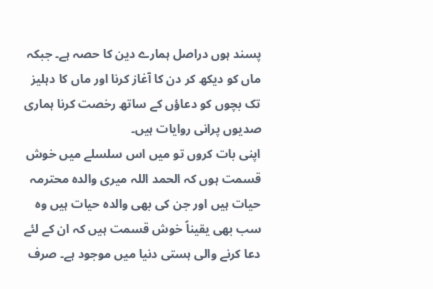پسند ہوں دراصل ہمارے دین کا حصہ ہے۔ جبکہ ماں کو دیکھ کر دن کا آغاز کرنا اور ماں کا دہلیز تک بچوں کو دعاؤں کے ساتھ رخصت کرنا ہماری صدیوں پرانی روایات ہیں۔
اپنی بات کروں تو میں اس سلسلے میں خوش قسمت ہوں کہ الحمد اللہ میری والدہ محترمہ حیات ہیں اور جن کی بھی والدہ حیات ہیں وہ سب بھی یقیناً خوش قسمت ہیں کہ ان کے لئے دعا کرنے والی ہستی دنیا میں موجود ہے۔ صرف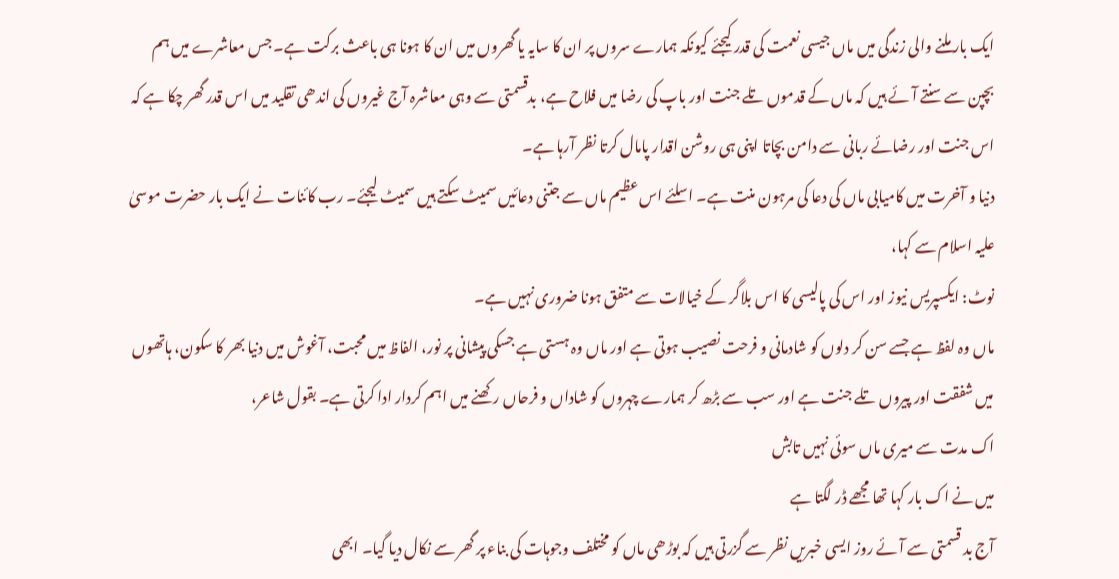ایک بار ملنے والی زندگی میں ماں جیسی نعمت کی قدر کیجئے کیونکہ ہمارے سروں پر ان کا سایہ یا گھروں میں ان کا ہونا ہی باعث برکت ہے۔ جس معاشرے میں ہم بچپن سے سنتے آئے ہیں کہ ماں کے قدموں تلے جنت اور باپ کی رضا میں فلاح ہے، بدقسمتی سے وہی معاشرہ آج غیروں کی اندھی تقلید میں اس قدر گھر چکا ہے کہ اس جنت اور رضائے ربانی سے دامن بچاتا اپنی ہی روشن اقدار پامال کرتا نظر آرہا ہے۔
دنیا و آخرت میں کامیابی ماں کی دعا کی مرہون منت ہے۔ اسلئے اس عظیم ماں سے جتنی دعائیں سمیٹ سکتے ہیں سمیٹ لیجئے۔ رب کائنات نے ایک بار حضرت موسیٰ علیہ اسلام سے کہا،
نوٹ: ایکسپریس نیوز اور اس کی پالیسی کا اس بلاگر کے خیالات سے متفق ہونا ضروری نہیں ہے۔
ماں وہ لفظ ہے جسے سن کر دلوں کو شادمانی و فرحت نصیب ہوتی ہے اور ماں وہ ہستی ہے جسکی پیشانی پر نور، الفاظ میں محبت، آغوش میں دنیا بھر کا سکون، ہاتھوں میں شفقت اور پیروں تلے جنت ہے اور سب سے بڑھ کر ہمارے چہروں کو شاداں و فرحاں رکھنے میں اہم کردار ادا کرتی ہے۔ بقول شاعر،
اک مدت سے میری ماں سوئی نہیں تابش
میں نے اک بار کہا تھا مجھے ڈر لگتا ہے
آج بد قسمتی سے آئے روز ایسی خبریں نظر سے گزرتی ہیں کہ بوڑھی ماں کو مختلف وجوہات کی بناء پر گھر سے نکال دیا گیا۔ ابھی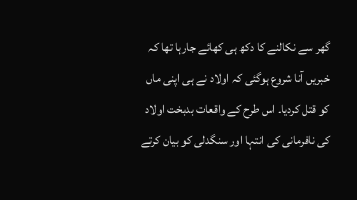گھر سے نکالنے کا دکھ ہی کھائے جارہا تھا کہ خبریں آنا شروع ہوگئی کہ اولاد نے ہی اپنی ماں کو قتل کردیا۔ اس طرح کے واقعات بدبخت اولاد کی نافرمانی کی انتہا اور سنگدلی کو بیان کرتے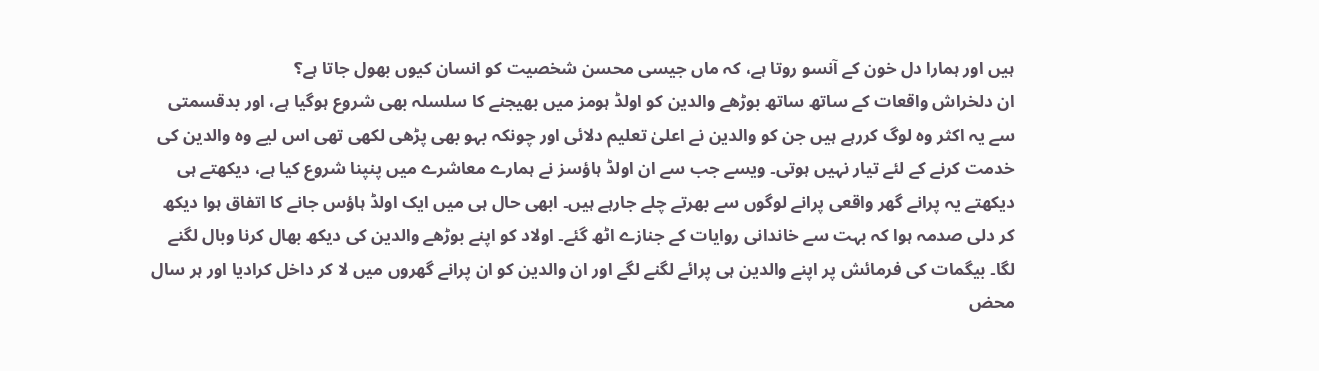ہیں اور ہمارا دل خون کے آنسو روتا ہے، کہ ماں جیسی محسن شخصیت کو انسان کیوں بھول جاتا ہے؟
ان دلخراش واقعات کے ساتھ ساتھ بوڑھے والدین کو اولڈ ہومز میں بھیجنے کا سلسلہ بھی شروع ہوگیا ہے، اور بدقسمتی سے یہ اکثر وہ لوگ کررہے ہیں جن کو والدین نے اعلیٰ تعلیم دلائی اور چونکہ بہو بھی پڑھی لکھی تھی اس لیے وہ والدین کی خدمت کرنے کے لئے تیار نہیں ہوتی۔ ویسے جب سے ان اولڈ ہاؤسز نے ہمارے معاشرے میں پنپنا شروع کیا ہے، دیکھتے ہی دیکھتے یہ پرانے گھر واقعی پرانے لوگوں سے بھرتے چلے جارہے ہیں۔ ابھی حال ہی میں ایک اولڈ ہاؤس جانے کا اتفاق ہوا دیکھ کر دلی صدمہ ہوا کہ بہت سے خاندانی روایات کے جنازے اٹھ گئے۔ اولاد کو اپنے بوڑھے والدین کی دیکھ بھال کرنا وبال لگنے لگا۔ بیگمات کی فرمائش پر اپنے والدین ہی پرائے لگنے لگے اور ان والدین کو ان پرانے گھروں میں لا کر داخل کرادیا اور ہر سال محض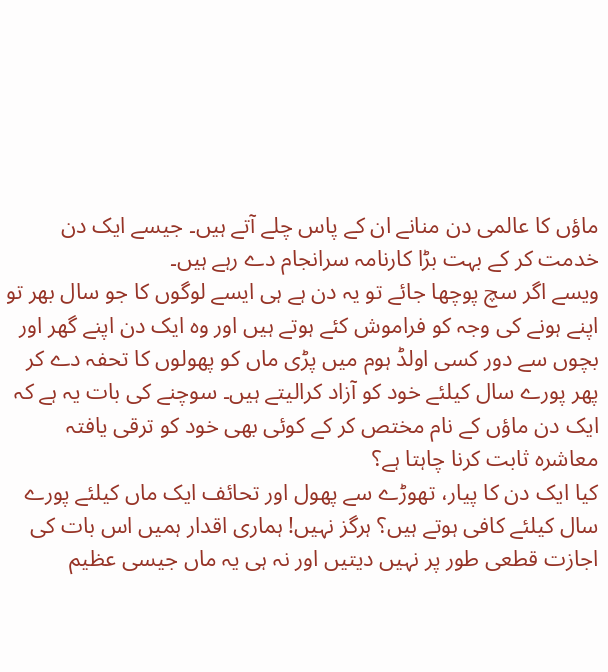ماؤں کا عالمی دن منانے ان کے پاس چلے آتے ہیں۔ جیسے ایک دن خدمت کر کے بہت بڑا کارنامہ سرانجام دے رہے ہیں۔
ویسے اگر سچ پوچھا جائے تو یہ دن ہے ہی ایسے لوگوں کا جو سال بھر تو اپنے ہونے کی وجہ کو فراموش کئے ہوتے ہیں اور وہ ایک دن اپنے گھر اور بچوں سے دور کسی اولڈ ہوم میں پڑی ماں کو پھولوں کا تحفہ دے کر پھر پورے سال کیلئے خود کو آزاد کرالیتے ہیں۔ سوچنے کی بات یہ ہے کہ ایک دن ماؤں کے نام مختص کر کے کوئی بھی خود کو ترقی یافتہ معاشرہ ثابت کرنا چاہتا ہے؟
کیا ایک دن کا پیار، تھوڑے سے پھول اور تحائف ایک ماں کیلئے پورے سال کیلئے کافی ہوتے ہیں؟ ہرگز نہیں! ہماری اقدار ہمیں اس بات کی اجازت قطعی طور پر نہیں دیتیں اور نہ ہی یہ ماں جیسی عظیم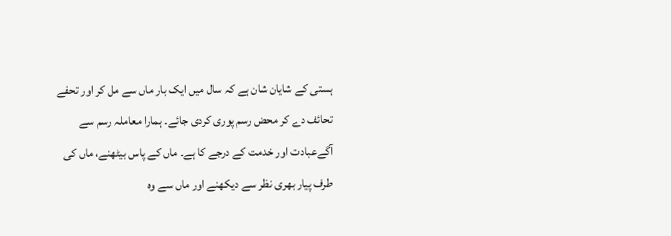ہستی کے شایان شان ہے کہ سال میں ایک بار ماں سے مل کر اور تحفے تحائف دے کر محض رسم پوری کردی جائے۔ ہمارا معاملہ رسم سے آگےعبادت اور خدمت کے درجے کا ہے۔ ماں کے پاس بیٹھنے، ماں کی طرف پیار بھری نظر سے دیکھنے اور ماں سے وہ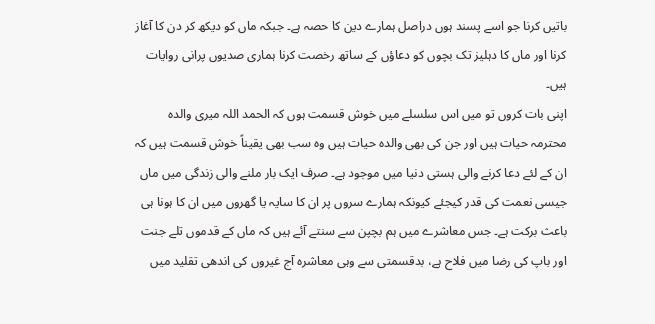باتیں کرنا جو اسے پسند ہوں دراصل ہمارے دین کا حصہ ہے۔ جبکہ ماں کو دیکھ کر دن کا آغاز کرنا اور ماں کا دہلیز تک بچوں کو دعاؤں کے ساتھ رخصت کرنا ہماری صدیوں پرانی روایات ہیں۔
اپنی بات کروں تو میں اس سلسلے میں خوش قسمت ہوں کہ الحمد اللہ میری والدہ محترمہ حیات ہیں اور جن کی بھی والدہ حیات ہیں وہ سب بھی یقیناً خوش قسمت ہیں کہ ان کے لئے دعا کرنے والی ہستی دنیا میں موجود ہے۔ صرف ایک بار ملنے والی زندگی میں ماں جیسی نعمت کی قدر کیجئے کیونکہ ہمارے سروں پر ان کا سایہ یا گھروں میں ان کا ہونا ہی باعث برکت ہے۔ جس معاشرے میں ہم بچپن سے سنتے آئے ہیں کہ ماں کے قدموں تلے جنت اور باپ کی رضا میں فلاح ہے، بدقسمتی سے وہی معاشرہ آج غیروں کی اندھی تقلید میں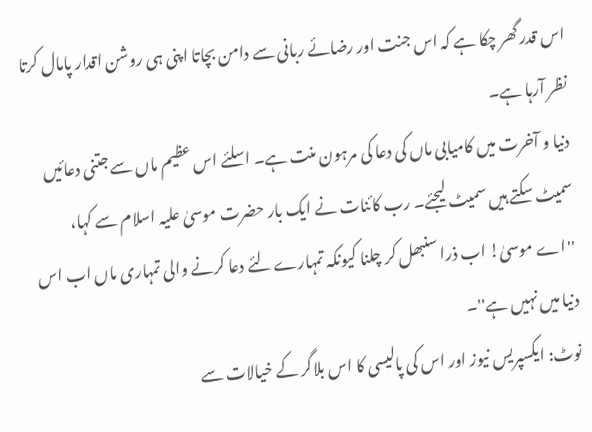اس قدر گھر چکا ہے کہ اس جنت اور رضائے ربانی سے دامن بچاتا اپنی ہی روشن اقدار پامال کرتا نظر آرہا ہے۔
دنیا و آخرت میں کامیابی ماں کی دعا کی مرہون منت ہے۔ اسلئے اس عظیم ماں سے جتنی دعائیں سمیٹ سکتے ہیں سمیٹ لیجئے۔ رب کائنات نے ایک بار حضرت موسیٰ علیہ اسلام سے کہا،
''اے موسیٰ! اب ذرا سنبھل کر چلنا کیونکہ تمہارے لئے دعا کرنے والی تمہاری ماں اب اس دنیا میں نہیں ہے''۔
نوٹ: ایکسپریس نیوز اور اس کی پالیسی کا اس بلاگر کے خیالات سے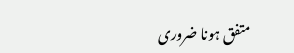متفق ہونا ضروری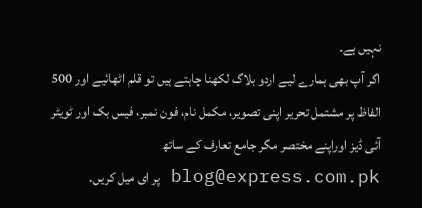نہیں ہے۔
اگر آپ بھی ہمارے لیے اردو بلاگ لکھنا چاہتے ہیں تو قلم اٹھائیے اور 500 الفاظ پر مشتمل تحریر اپنی تصویر، مکمل نام، فون نمبر، فیس بک اور ٹویٹر آئی ڈیز اوراپنے مختصر مگر جامع تعارف کے ساتھ blog@express.com.pk پر ای میل کریں۔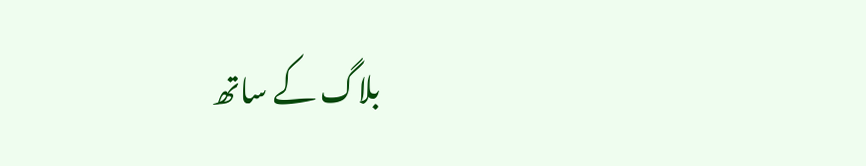بلاگ کے ساتھ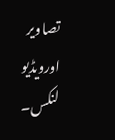تصاویر اورویڈیو لنکس۔